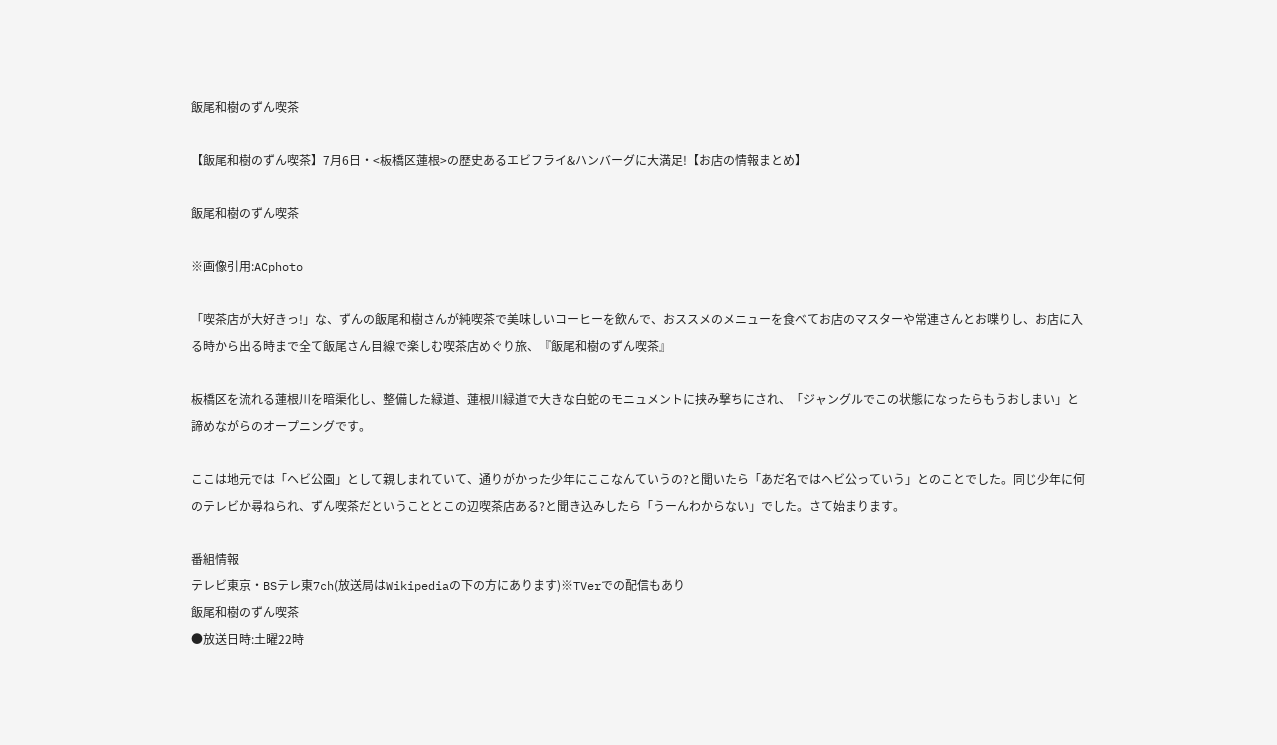飯尾和樹のずん喫茶

【飯尾和樹のずん喫茶】7月6日・<板橋区蓮根>の歴史あるエビフライ&ハンバーグに大満足!【お店の情報まとめ】

飯尾和樹のずん喫茶

※画像引用:ACphoto

「喫茶店が大好きっ!」な、ずんの飯尾和樹さんが純喫茶で美味しいコーヒーを飲んで、おススメのメニューを食べてお店のマスターや常連さんとお喋りし、お店に入る時から出る時まで全て飯尾さん目線で楽しむ喫茶店めぐり旅、『飯尾和樹のずん喫茶』

板橋区を流れる蓮根川を暗渠化し、整備した緑道、蓮根川緑道で大きな白蛇のモニュメントに挟み撃ちにされ、「ジャングルでこの状態になったらもうおしまい」と諦めながらのオープニングです。

ここは地元では「ヘビ公園」として親しまれていて、通りがかった少年にここなんていうの?と聞いたら「あだ名ではヘビ公っていう」とのことでした。同じ少年に何のテレビか尋ねられ、ずん喫茶だということとこの辺喫茶店ある?と聞き込みしたら「うーんわからない」でした。さて始まります。

番組情報
テレビ東京・BSテレ東7ch(放送局はWikipediaの下の方にあります)※TVerでの配信もあり
飯尾和樹のずん喫茶
●放送日時:土曜22時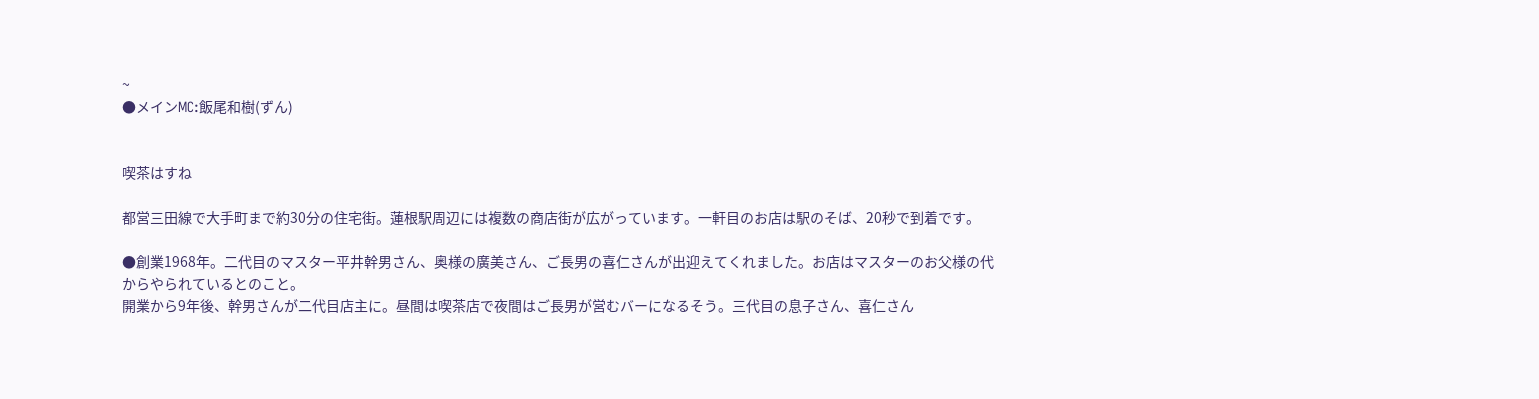~
●メインMC:飯尾和樹(ずん)


喫茶はすね

都営三田線で大手町まで約30分の住宅街。蓮根駅周辺には複数の商店街が広がっています。一軒目のお店は駅のそば、20秒で到着です。

●創業1968年。二代目のマスター平井幹男さん、奥様の廣美さん、ご長男の喜仁さんが出迎えてくれました。お店はマスターのお父様の代からやられているとのこと。
開業から9年後、幹男さんが二代目店主に。昼間は喫茶店で夜間はご長男が営むバーになるそう。三代目の息子さん、喜仁さん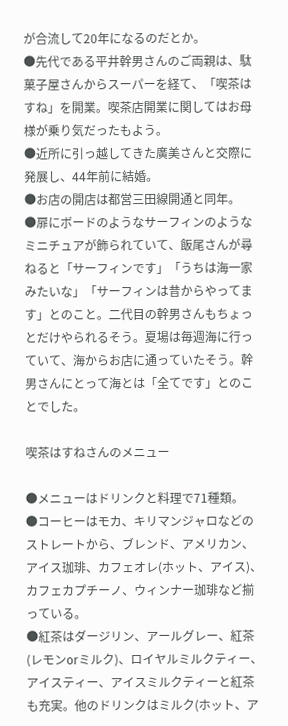が合流して20年になるのだとか。
●先代である平井幹男さんのご両親は、駄菓子屋さんからスーパーを経て、「喫茶はすね」を開業。喫茶店開業に関してはお母様が乗り気だったもよう。
●近所に引っ越してきた廣美さんと交際に発展し、44年前に結婚。
●お店の開店は都営三田線開通と同年。
●扉にボードのようなサーフィンのようなミニチュアが飾られていて、飯尾さんが尋ねると「サーフィンです」「うちは海一家みたいな」「サーフィンは昔からやってます」とのこと。二代目の幹男さんもちょっとだけやられるそう。夏場は毎週海に行っていて、海からお店に通っていたそう。幹男さんにとって海とは「全てです」とのことでした。

喫茶はすねさんのメニュー

●メニューはドリンクと料理で71種類。
●コーヒーはモカ、キリマンジャロなどのストレートから、ブレンド、アメリカン、アイス珈琲、カフェオレ(ホット、アイス)、カフェカプチーノ、ウィンナー珈琲など揃っている。
●紅茶はダージリン、アールグレー、紅茶(レモンorミルク)、ロイヤルミルクティー、アイスティー、アイスミルクティーと紅茶も充実。他のドリンクはミルク(ホット、ア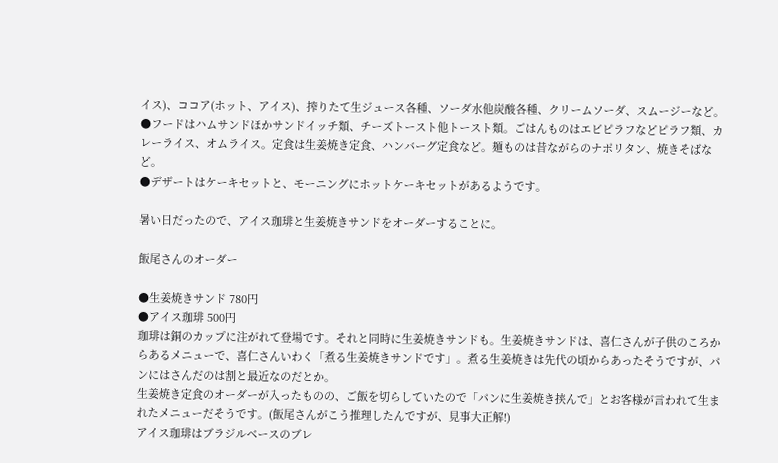イス)、ココア(ホット、アイス)、搾りたて生ジュース各種、ソーダ水他炭酸各種、クリームソーダ、スムージーなど。
●フードはハムサンドほかサンドイッチ類、チーズトースト他トースト類。ごはんものはエビピラフなどピラフ類、カレーライス、オムライス。定食は生姜焼き定食、ハンバーグ定食など。麺ものは昔ながらのナポリタン、焼きそばなど。
●デザートはケーキセットと、モーニングにホットケーキセットがあるようです。

暑い日だったので、アイス珈琲と生姜焼きサンドをオーダーすることに。

飯尾さんのオーダー

●生姜焼きサンド 780円
●アイス珈琲 500円
珈琲は銅のカップに注がれて登場です。それと同時に生姜焼きサンドも。生姜焼きサンドは、喜仁さんが子供のころからあるメニューで、喜仁さんいわく「煮る生姜焼きサンドです」。煮る生姜焼きは先代の頃からあったそうですが、パンにはさんだのは割と最近なのだとか。
生姜焼き定食のオーダーが入ったものの、ご飯を切らしていたので「パンに生姜焼き挟んで」とお客様が言われて生まれたメニューだそうです。(飯尾さんがこう推理したんですが、見事大正解!)
アイス珈琲はブラジルベースのブレ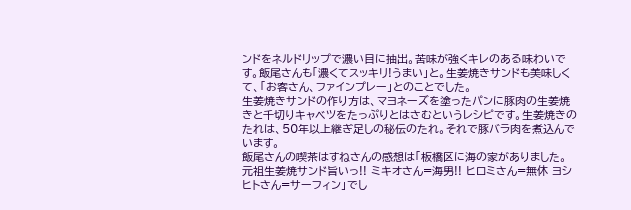ンドをネルドリップで濃い目に抽出。苦味が強くキレのある味わいです。飯尾さんも「濃くてスッキリ!うまい」と。生姜焼きサンドも美味しくて、「お客さん、ファインプレー」とのことでした。
生姜焼きサンドの作り方は、マヨネーズを塗ったパンに豚肉の生姜焼きと千切りキャベツをたっぷりとはさむというレシピです。生姜焼きのたれは、50年以上継ぎ足しの秘伝のたれ。それで豚バラ肉を煮込んでいます。
飯尾さんの喫茶はすねさんの感想は「板橋区に海の家がありました。 元祖生姜焼サンド旨いっ!! ミキオさん=海男!! ヒロミさん=無休 ヨシヒトさん=サーフィン」でし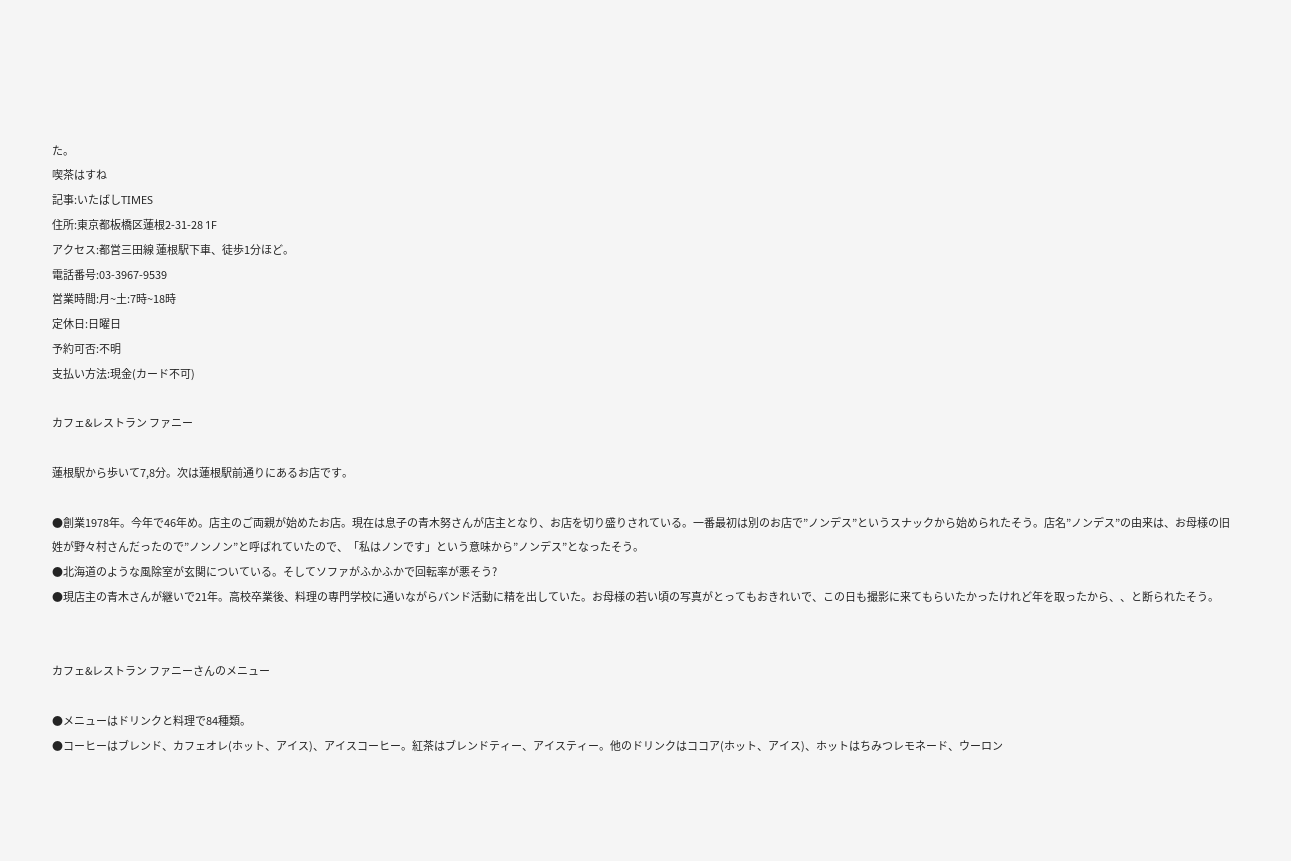た。
喫茶はすね
記事:いたばしTIMES
住所:東京都板橋区蓮根2-31-28 1F
アクセス:都営三田線 蓮根駅下車、徒歩1分ほど。
電話番号:03-3967-9539
営業時間:月~土:7時~18時
定休日:日曜日
予約可否:不明
支払い方法:現金(カード不可)

カフェ&レストラン ファニー

蓮根駅から歩いて7,8分。次は蓮根駅前通りにあるお店です。

●創業1978年。今年で46年め。店主のご両親が始めたお店。現在は息子の青木努さんが店主となり、お店を切り盛りされている。一番最初は別のお店で”ノンデス”というスナックから始められたそう。店名”ノンデス”の由来は、お母様の旧姓が野々村さんだったので”ノンノン”と呼ばれていたので、「私はノンです」という意味から”ノンデス”となったそう。
●北海道のような風除室が玄関についている。そしてソファがふかふかで回転率が悪そう?
●現店主の青木さんが継いで21年。高校卒業後、料理の専門学校に通いながらバンド活動に精を出していた。お母様の若い頃の写真がとってもおきれいで、この日も撮影に来てもらいたかったけれど年を取ったから、、と断られたそう。


カフェ&レストラン ファニーさんのメニュー

●メニューはドリンクと料理で84種類。
●コーヒーはブレンド、カフェオレ(ホット、アイス)、アイスコーヒー。紅茶はブレンドティー、アイスティー。他のドリンクはココア(ホット、アイス)、ホットはちみつレモネード、ウーロン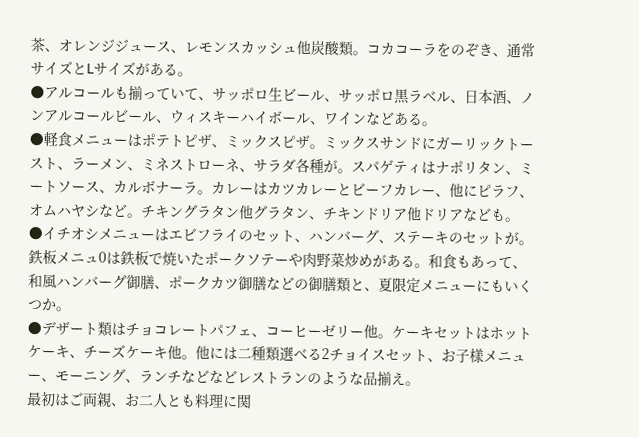茶、オレンジジュース、レモンスカッシュ他炭酸類。コカコーラをのぞき、通常サイズとLサイズがある。
●アルコールも揃っていて、サッポロ生ビール、サッポロ黒ラベル、日本酒、ノンアルコールビール、ウィスキーハイボール、ワインなどある。
●軽食メニューはポテトピザ、ミックスピザ。ミックスサンドにガーリックトースト、ラーメン、ミネストローネ、サラダ各種が。スパゲティはナポリタン、ミートソース、カルボナーラ。カレーはカツカレーとビーフカレー、他にピラフ、オムハヤシなど。チキングラタン他グラタン、チキンドリア他ドリアなども。
●イチオシメニューはエビフライのセット、ハンバーグ、ステーキのセットが。鉄板メニュ0は鉄板で焼いたポークソテーや肉野菜炒めがある。和食もあって、和風ハンバーグ御膳、ポークカツ御膳などの御膳類と、夏限定メニューにもいくつか。
●デザート類はチョコレートパフェ、コーヒーゼリー他。ケーキセットはホットケーキ、チーズケーキ他。他には二種類選べる2チョイスセット、お子様メニュー、モーニング、ランチなどなどレストランのような品揃え。
最初はご両親、お二人とも料理に関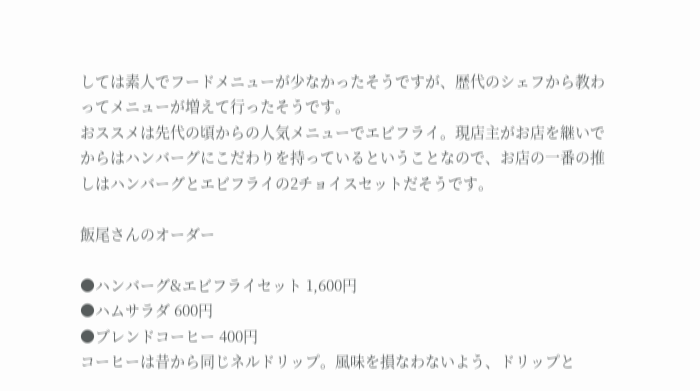しては素人でフードメニューが少なかったそうですが、歴代のシェフから教わってメニューが増えて行ったそうです。
おススメは先代の頃からの人気メニューでエビフライ。現店主がお店を継いでからはハンバーグにこだわりを持っているということなので、お店の一番の推しはハンバーグとエビフライの2チョイスセットだそうです。

飯尾さんのオーダー

●ハンバーグ&エビフライセット 1,600円
●ハムサラダ 600円
●ブレンドコーヒー 400円
コーヒーは昔から同じネルドリップ。風味を損なわないよう、ドリップと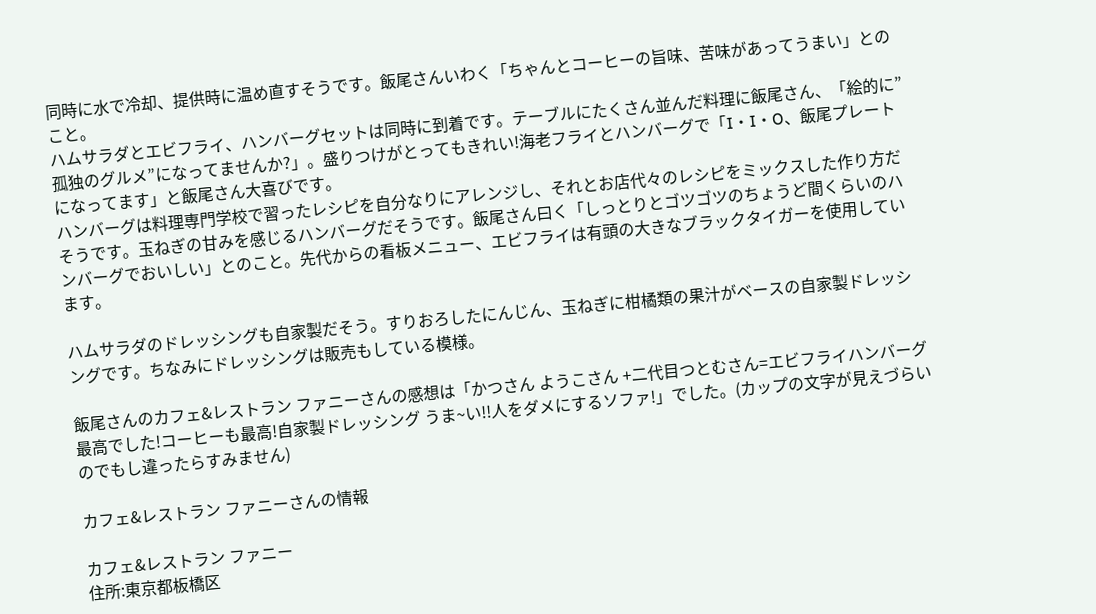同時に水で冷却、提供時に温め直すそうです。飯尾さんいわく「ちゃんとコーヒーの旨味、苦味があってうまい」とのこと。
ハムサラダとエビフライ、ハンバーグセットは同時に到着です。テーブルにたくさん並んだ料理に飯尾さん、「絵的に”孤独のグルメ”になってませんか?」。盛りつけがとってもきれい!海老フライとハンバーグで「I・I・O、飯尾プレートになってます」と飯尾さん大喜びです。
ハンバーグは料理専門学校で習ったレシピを自分なりにアレンジし、それとお店代々のレシピをミックスした作り方だそうです。玉ねぎの甘みを感じるハンバーグだそうです。飯尾さん曰く「しっとりとゴツゴツのちょうど間くらいのハンバーグでおいしい」とのこと。先代からの看板メニュー、エビフライは有頭の大きなブラックタイガーを使用しています。

ハムサラダのドレッシングも自家製だそう。すりおろしたにんじん、玉ねぎに柑橘類の果汁がベースの自家製ドレッシングです。ちなみにドレッシングは販売もしている模様。

飯尾さんのカフェ&レストラン ファニーさんの感想は「かつさん ようこさん +二代目つとむさん=エビフライハンバーグ最高でした!コーヒーも最高!自家製ドレッシング うま~い!!人をダメにするソファ!」でした。(カップの文字が見えづらいのでもし違ったらすみません)

カフェ&レストラン ファニーさんの情報

カフェ&レストラン ファニー
住所:東京都板橋区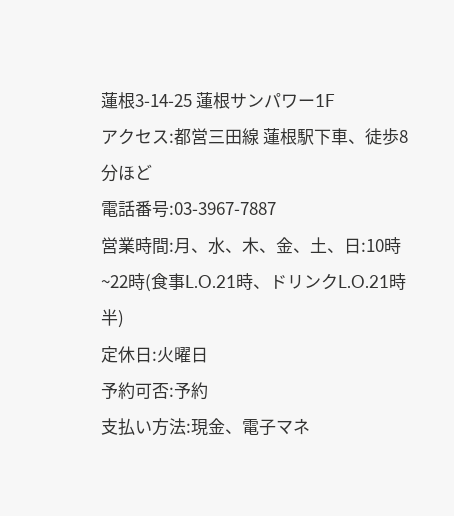蓮根3-14-25 蓮根サンパワー1F
アクセス:都営三田線 蓮根駅下車、徒歩8分ほど
電話番号:03-3967-7887
営業時間:月、水、木、金、土、日:10時~22時(食事L.O.21時、ドリンクL.O.21時半)
定休日:火曜日
予約可否:予約
支払い方法:現金、電子マネ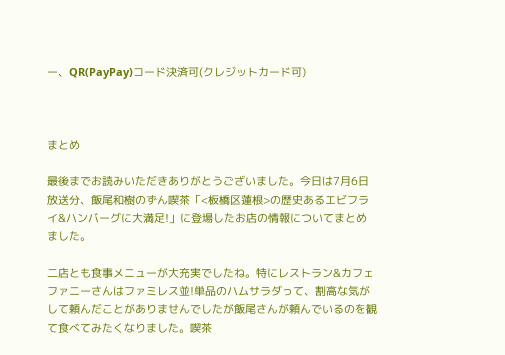ー、QR(PayPay)コード決済可(クレジットカード可)



まとめ

最後までお読みいただきありがとうございました。今日は7月6日放送分、飯尾和樹のずん喫茶「<板橋区蓮根>の歴史あるエビフライ&ハンバーグに大満足!」に登場したお店の情報についてまとめました。

二店とも食事メニューが大充実でしたね。特にレストラン&カフェ ファニーさんはファミレス並!単品のハムサラダって、割高な気がして頼んだことがありませんでしたが飯尾さんが頼んでいるのを観て食べてみたくなりました。喫茶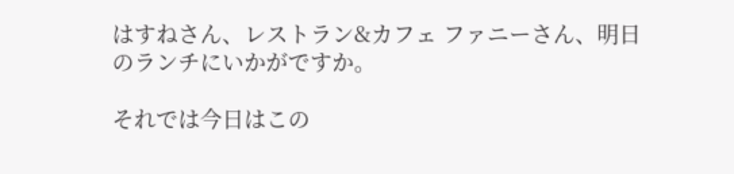はすねさん、レストラン&カフェ ファニーさん、明日のランチにいかがですか。

それでは今日はこの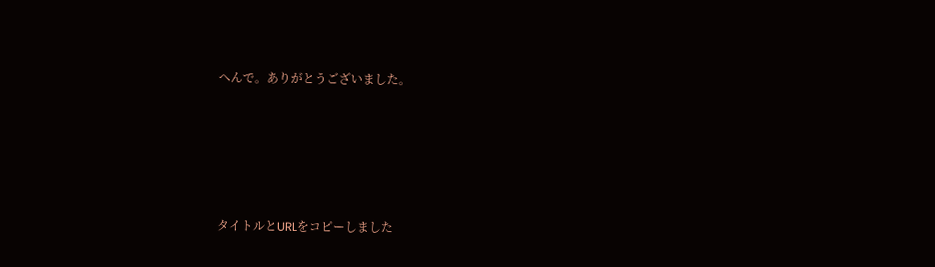へんで。ありがとうございました。





タイトルとURLをコピーしました